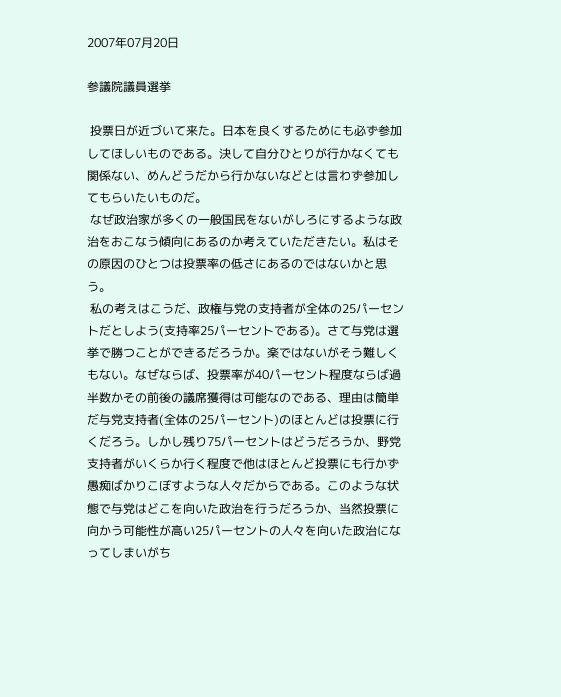2007年07月20日

参議院議員選挙

 投票日が近づいて来た。日本を良くするためにも必ず参加してほしいものである。決して自分ひとりが行かなくても関係ない、めんどうだから行かないなどとは言わず参加してもらいたいものだ。
 なぜ政治家が多くの一般国民をないがしろにするような政治をおこなう傾向にあるのか考えていただきたい。私はその原因のひとつは投票率の低さにあるのではないかと思う。
 私の考えはこうだ、政権与党の支持者が全体の25パーセントだとしよう(支持率25パーセントである)。さて与党は選挙で勝つことができるだろうか。楽ではないがそう難しくもない。なぜならば、投票率が40パーセント程度ならば過半数かその前後の議席獲得は可能なのである、理由は簡単だ与党支持者(全体の25パーセント)のほとんどは投票に行くだろう。しかし残り75パーセントはどうだろうか、野党支持者がいくらか行く程度で他はほとんど投票にも行かず愚痴ばかりこぼすような人々だからである。このような状態で与党はどこを向いた政治を行うだろうか、当然投票に向かう可能性が高い25パーセントの人々を向いた政治になってしまいがち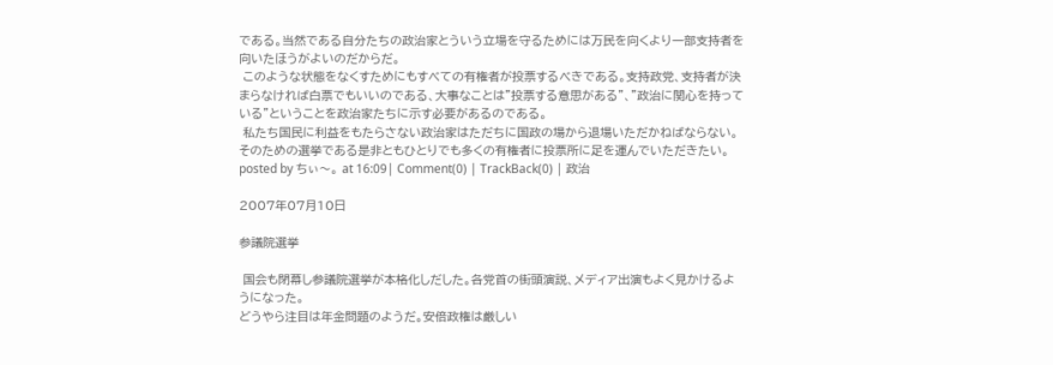である。当然である自分たちの政治家とういう立場を守るためには万民を向くより一部支持者を向いたほうがよいのだからだ。
 このような状態をなくすためにもすべての有権者が投票するべきである。支持政党、支持者が決まらなければ白票でもいいのである、大事なことは"投票する意思がある"、"政治に関心を持っている"ということを政治家たちに示す必要があるのである。
 私たち国民に利益をもたらさない政治家はただちに国政の場から退場いただかねばならない。そのための選挙である是非ともひとりでも多くの有権者に投票所に足を運んでいただきたい。
posted by ちぃ〜。 at 16:09| Comment(0) | TrackBack(0) | 政治

2007年07月10日

参議院選挙

 国会も閉幕し参議院選挙が本格化しだした。各党首の街頭演説、メディア出演もよく見かけるようになった。
どうやら注目は年金問題のようだ。安倍政権は厳しい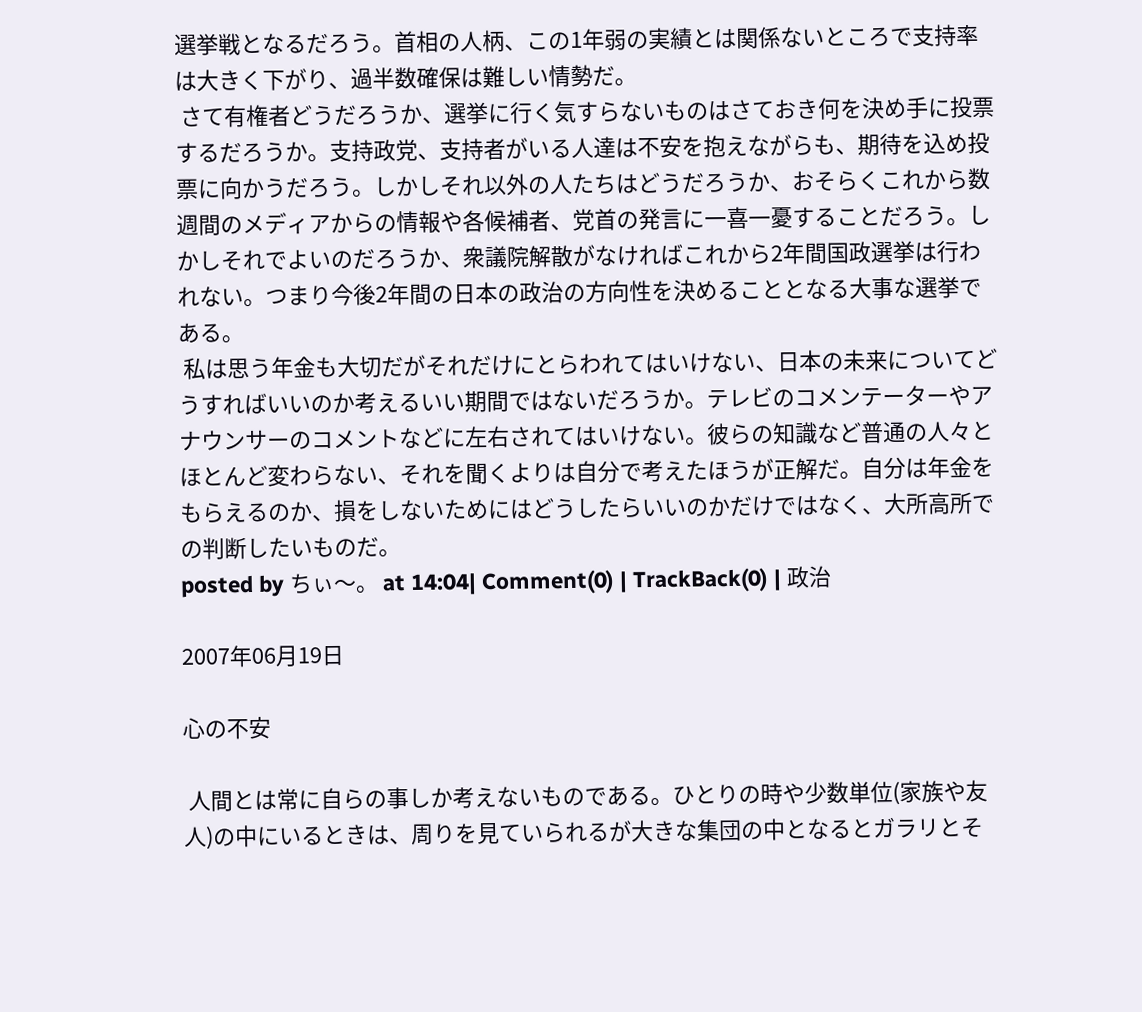選挙戦となるだろう。首相の人柄、この1年弱の実績とは関係ないところで支持率は大きく下がり、過半数確保は難しい情勢だ。
 さて有権者どうだろうか、選挙に行く気すらないものはさておき何を決め手に投票するだろうか。支持政党、支持者がいる人達は不安を抱えながらも、期待を込め投票に向かうだろう。しかしそれ以外の人たちはどうだろうか、おそらくこれから数週間のメディアからの情報や各候補者、党首の発言に一喜一憂することだろう。しかしそれでよいのだろうか、衆議院解散がなければこれから2年間国政選挙は行われない。つまり今後2年間の日本の政治の方向性を決めることとなる大事な選挙である。
 私は思う年金も大切だがそれだけにとらわれてはいけない、日本の未来についてどうすればいいのか考えるいい期間ではないだろうか。テレビのコメンテーターやアナウンサーのコメントなどに左右されてはいけない。彼らの知識など普通の人々とほとんど変わらない、それを聞くよりは自分で考えたほうが正解だ。自分は年金をもらえるのか、損をしないためにはどうしたらいいのかだけではなく、大所高所での判断したいものだ。
posted by ちぃ〜。 at 14:04| Comment(0) | TrackBack(0) | 政治

2007年06月19日

心の不安

 人間とは常に自らの事しか考えないものである。ひとりの時や少数単位(家族や友人)の中にいるときは、周りを見ていられるが大きな集団の中となるとガラリとそ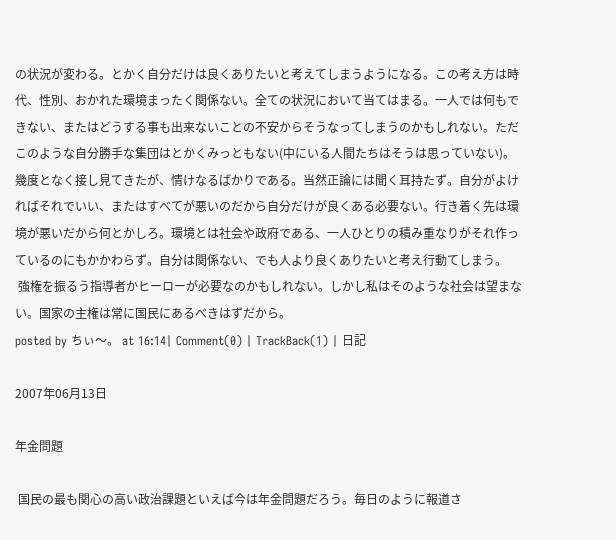の状況が変わる。とかく自分だけは良くありたいと考えてしまうようになる。この考え方は時代、性別、おかれた環境まったく関係ない。全ての状況において当てはまる。一人では何もできない、またはどうする事も出来ないことの不安からそうなってしまうのかもしれない。ただこのような自分勝手な集団はとかくみっともない(中にいる人間たちはそうは思っていない)。幾度となく接し見てきたが、情けなるばかりである。当然正論には聞く耳持たず。自分がよければそれでいい、またはすべてが悪いのだから自分だけが良くある必要ない。行き着く先は環境が悪いだから何とかしろ。環境とは社会や政府である、一人ひとりの積み重なりがそれ作っているのにもかかわらず。自分は関係ない、でも人より良くありたいと考え行動てしまう。
 強権を振るう指導者かヒーローが必要なのかもしれない。しかし私はそのような社会は望まない。国家の主権は常に国民にあるべきはずだから。
posted by ちぃ〜。 at 16:14| Comment(0) | TrackBack(1) | 日記

2007年06月13日

年金問題

 国民の最も関心の高い政治課題といえば今は年金問題だろう。毎日のように報道さ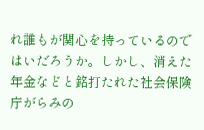れ誰もが関心を持っているのではいだろうか。しかし、消えた年金などと銘打たれた社会保険庁がらみの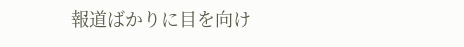報道ばかりに目を向け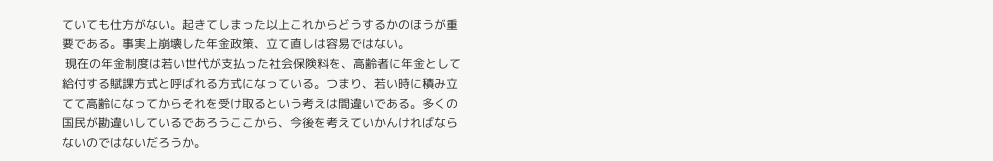ていても仕方がない。起きてしまった以上これからどうするかのほうが重要である。事実上崩壊した年金政策、立て直しは容易ではない。
 現在の年金制度は若い世代が支払った社会保険料を、高齢者に年金として給付する賦課方式と呼ばれる方式になっている。つまり、若い時に積み立てて高齢になってからそれを受け取るという考えは間違いである。多くの国民が勘違いしているであろうここから、今後を考えていかんければならないのではないだろうか。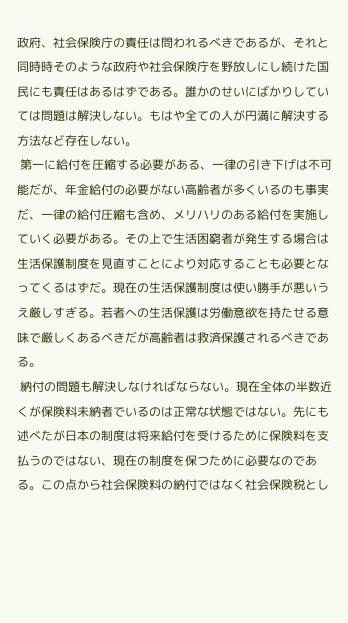政府、社会保険庁の責任は問われるべきであるが、それと同時時そのような政府や社会保険庁を野放しにし続けた国民にも責任はあるはずである。誰かのせいにばかりしていては問題は解決しない。もはや全ての人が円満に解決する方法など存在しない。
 第一に給付を圧縮する必要がある、一律の引き下げは不可能だが、年金給付の必要がない高齢者が多くいるのも事実だ、一律の給付圧縮も含め、メリハリのある給付を実施していく必要がある。その上で生活困窮者が発生する場合は生活保護制度を見直すことにより対応することも必要となってくるはずだ。現在の生活保護制度は使い勝手が悪いうえ厳しすぎる。若者への生活保護は労働意欲を持たせる意味で厳しくあるべきだが高齢者は救済保護されるべきである。
 納付の問題も解決しなければならない。現在全体の半数近くが保険料未納者でいるのは正常な状態ではない。先にも述べたが日本の制度は将来給付を受けるために保険料を支払うのではない、現在の制度を保つために必要なのである。この点から社会保険料の納付ではなく社会保険税とし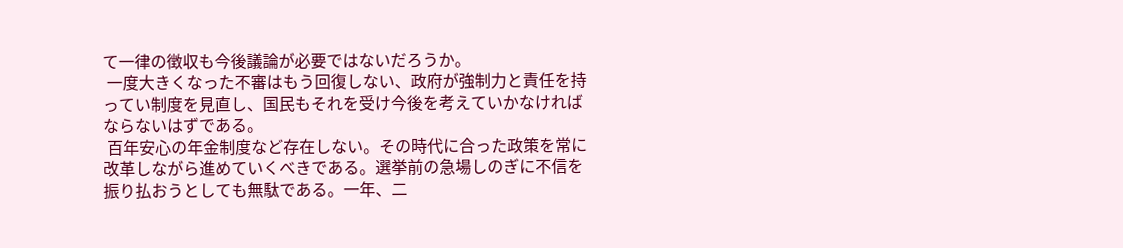て一律の徴収も今後議論が必要ではないだろうか。
 一度大きくなった不審はもう回復しない、政府が強制力と責任を持ってい制度を見直し、国民もそれを受け今後を考えていかなければならないはずである。
 百年安心の年金制度など存在しない。その時代に合った政策を常に改革しながら進めていくべきである。選挙前の急場しのぎに不信を振り払おうとしても無駄である。一年、二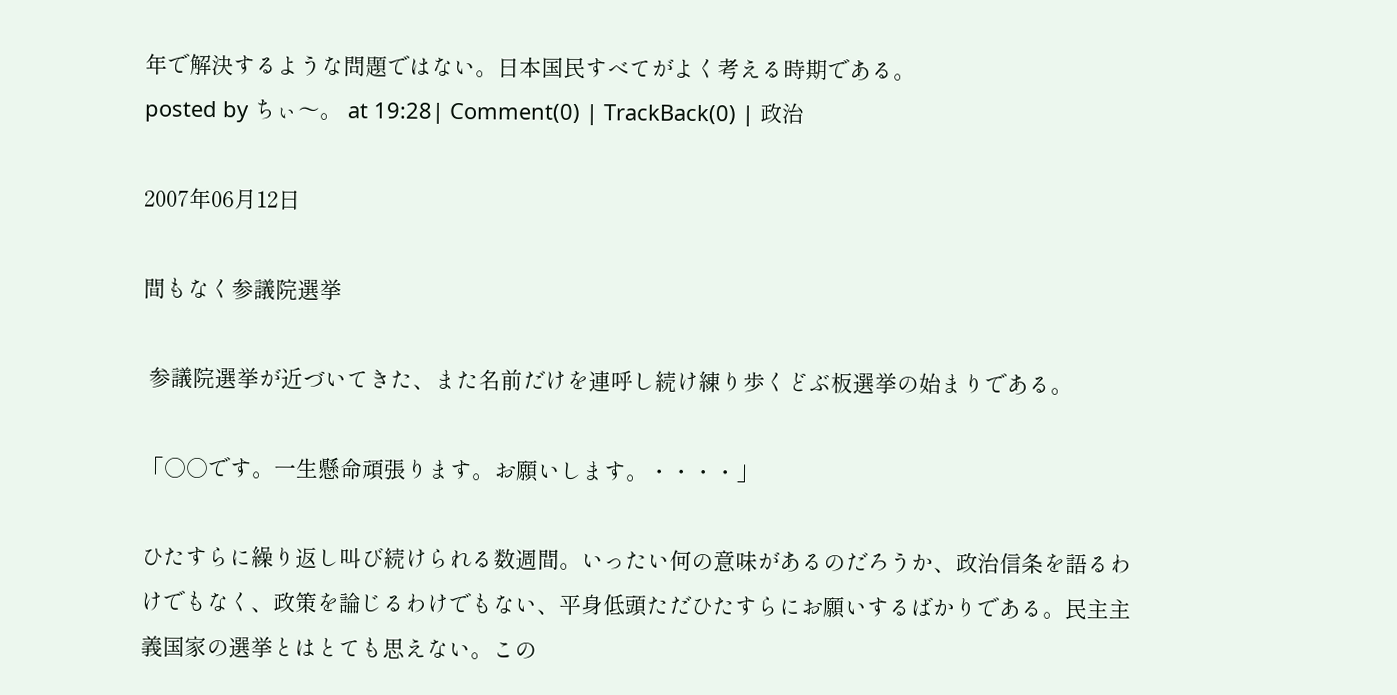年で解決するような問題ではない。日本国民すべてがよく考える時期である。
posted by ちぃ〜。 at 19:28| Comment(0) | TrackBack(0) | 政治

2007年06月12日

間もなく参議院選挙

 参議院選挙が近づいてきた、また名前だけを連呼し続け練り歩くどぶ板選挙の始まりである。

「○○です。一生懸命頑張ります。お願いします。・・・・」

ひたすらに繰り返し叫び続けられる数週間。いったい何の意味があるのだろうか、政治信条を語るわけでもなく、政策を論じるわけでもない、平身低頭ただひたすらにお願いするばかりである。民主主義国家の選挙とはとても思えない。この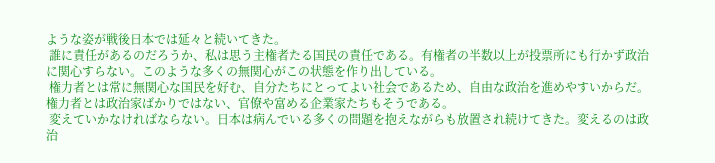ような姿が戦後日本では延々と続いてきた。
 誰に責任があるのだろうか、私は思う主権者たる国民の責任である。有権者の半数以上が投票所にも行かず政治に関心すらない。このような多くの無関心がこの状態を作り出している。
 権力者とは常に無関心な国民を好む、自分たちにとってよい社会であるため、自由な政治を進めやすいからだ。権力者とは政治家ばかりではない、官僚や富める企業家たちもそうである。
 変えていかなければならない。日本は病んでいる多くの問題を抱えながらも放置され続けてきた。変えるのは政治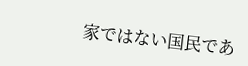家ではない国民であ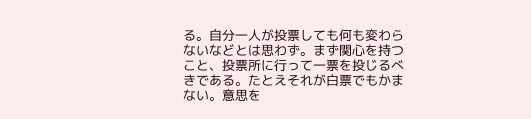る。自分一人が投票しても何も変わらないなどとは思わず。まず関心を持つこと、投票所に行って一票を投じるべきである。たとえそれが白票でもかまない。意思を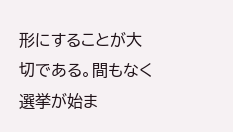形にすることが大切である。間もなく選挙が始ま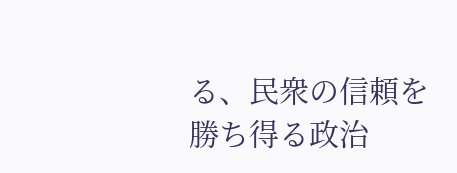る、民衆の信頼を勝ち得る政治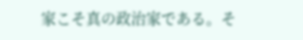家こそ真の政治家である。そ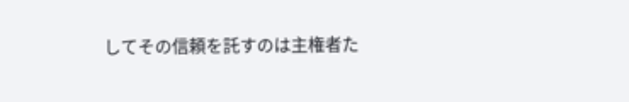してその信頼を託すのは主権者た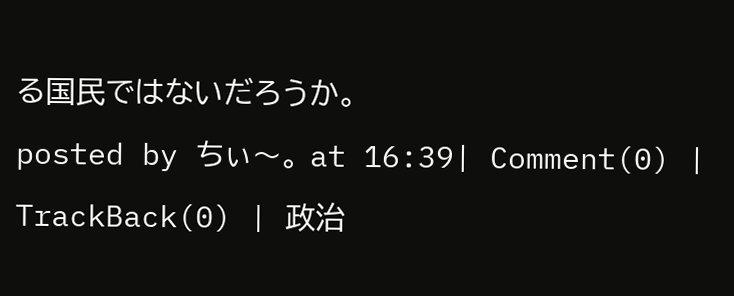る国民ではないだろうか。
posted by ちぃ〜。 at 16:39| Comment(0) | TrackBack(0) | 政治